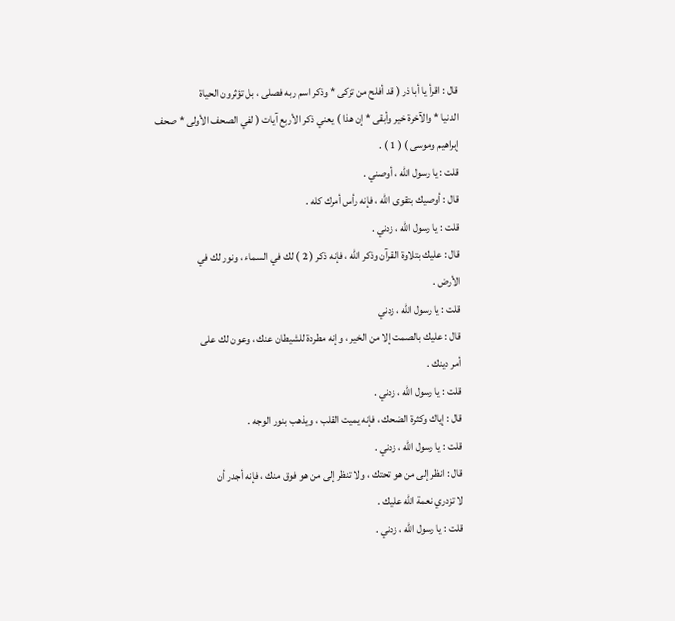قال : اقرأ يا أبا ذر ( قد أفلح من تزكى * وذكر اسم ربه فصلى ، بل تؤثرون الحياة
الدنيا * والآخرة خير وأبقى * إن هذا ) يعني ذكر الأربع آيات ( لفي الصحف الأولى * صحف
إبراهيم وموسى ) ( 1 ) .
قلت : يا رسول الله ، أوصني .
قال : أوصيك بتقوى الله ، فإنه رأس أمرك كله .
قلت : يا رسول الله ، زدني .
قال : عليك بتلاوة القرآن وذكر الله ، فإنه ذكر ( 2 ) لك في السماء ، ونور لك في
الأرض .
قلت : يا رسول الله ، زدني
قال : عليك بالصمت إلا من الخير ، وإنه مطردة للشيطان عنك ، وعون لك على
أمر دينك .
قلت : يا رسول الله ، زدني .
قال : إياك وكثرة الضحك ، فإنه يميت القلب ، ويذهب بنور الوجه .
قلت : يا رسول الله ، زدني .
قال : انظر إلى من هو تحتك ، ولا تنظر إلى من هو فوق منك ، فإنه أجدر أن
لا تزدري نعمة الله عليك .
قلت : يا رسول الله ، زدني .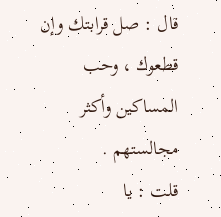قال : صل قرابتك وإن قطعوك ، وحب المساكين وأكثر مجالستهم .
قلت : يا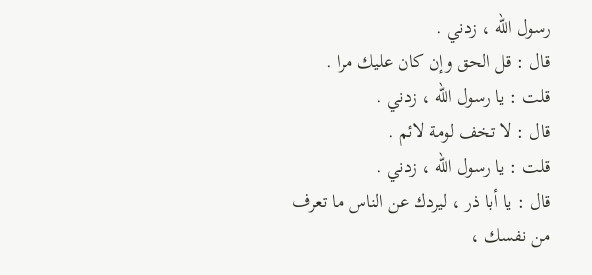رسول الله ، زدني .
قال : قل الحق وإن كان عليك مرا .
قلت : يا رسول الله ، زدني .
قال : لا تخف لومة لائم .
قلت : يا رسول الله ، زدني .
قال : يا أبا ذر ، ليردك عن الناس ما تعرف من نفسك ،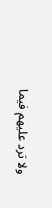ولا ترد عليهم فيما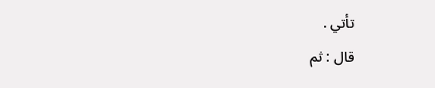تأتي .
قال : ثم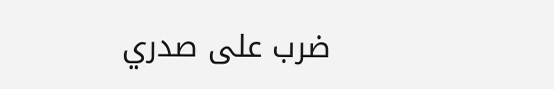ضرب على صدري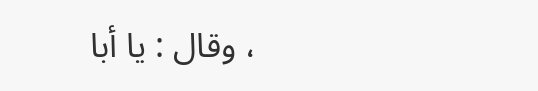، وقال : يا أبا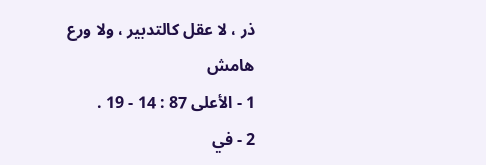ذر ، لا عقل كالتدبير ، ولا ورع
هامش
1 - الأعلى 87 : 14 - 19 .
2 - في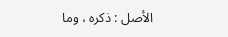الأصل : ذكره ، وما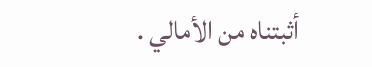أثبتناه من الأمالي .